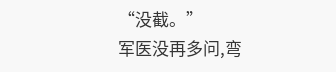“没截。”
军医没再多问,弯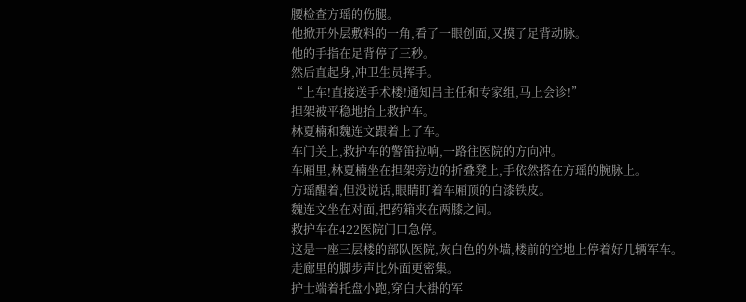腰检查方瑶的伤腿。
他掀开外层敷料的一角,看了一眼创面,又摸了足背动脉。
他的手指在足背停了三秒。
然后直起身,冲卫生员挥手。
“上车!直接送手术楼!通知吕主任和专家组,马上会诊!”
担架被平稳地抬上救护车。
林夏楠和魏连文跟着上了车。
车门关上,救护车的警笛拉响,一路往医院的方向冲。
车厢里,林夏楠坐在担架旁边的折叠凳上,手依然搭在方瑶的腕脉上。
方瑶醒着,但没说话,眼睛盯着车厢顶的白漆铁皮。
魏连文坐在对面,把药箱夹在两膝之间。
救护车在422医院门口急停。
这是一座三层楼的部队医院,灰白色的外墙,楼前的空地上停着好几辆军车。
走廊里的脚步声比外面更密集。
护士端着托盘小跑,穿白大褂的军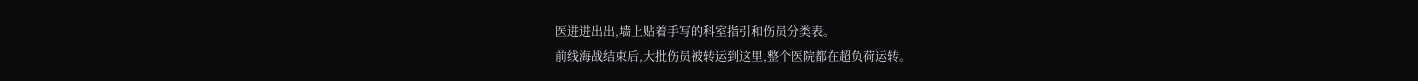医进进出出,墙上贴着手写的科室指引和伤员分类表。
前线海战结束后,大批伤员被转运到这里,整个医院都在超负荷运转。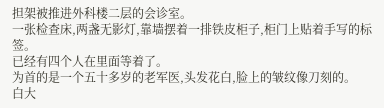担架被推进外科楼二层的会诊室。
一张检查床,两盏无影灯,靠墙摆着一排铁皮柜子,柜门上贴着手写的标签。
已经有四个人在里面等着了。
为首的是一个五十多岁的老军医,头发花白,脸上的皱纹像刀刻的。
白大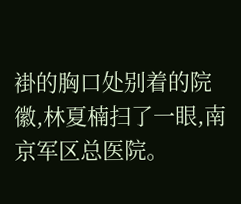褂的胸口处别着的院徽,林夏楠扫了一眼,南京军区总医院。